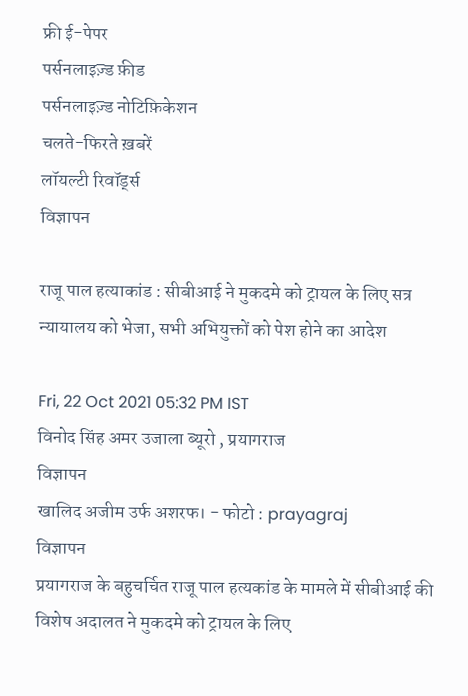फ्री ई-पेपर
पर्सनलाइज़्ड फ़ीड
पर्सनलाइज़्ड नोटिफ़िकेशन
चलते-फिरते ख़बरें
लॉयल्टी रिवॉर्ड्स
विज्ञापन

राजू पाल हत्याकांड : सीबीआई ने मुकदमे को ट्रायल के लिए सत्र न्यायालय को भेजा, सभी अभियुक्तों को पेश होने का आदेश

Fri, 22 Oct 2021 05:32 PM IST
विनोद सिंह अमर उजाला ब्यूरो , प्रयागराज
विज्ञापन
खालिद अजीम उर्फ अशरफ। - फोटो : prayagraj
विज्ञापन
प्रयागराज के बहुचर्चित राजू पाल हत्यकांड के मामले में सीबीआई की विशेष अदालत ने मुकदमे को ट्रायल के लिए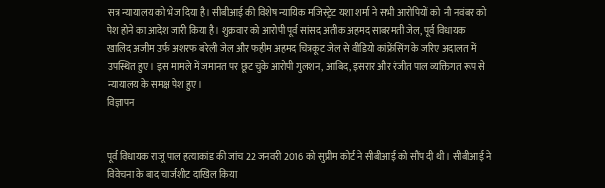सत्र न्यायालय को भेज दिया है। सीबीआई की विशेष न्यायिक मजिस्ट्रेट यशा शर्मा ने सभी आरोपियों को  नौ नवंबर को पेश होने का आदेश जारी किया है। शुक्रवार को आरोपी पूर्व सांसद अतीक अहमद साबरमती जेल, पूर्व विधायक खालिद अजीम उर्फ अशरफ बरेली जेल और फहीम अहमद चित्रकूट जेल से वीडियो कांफ्रेंसिंग के जरिए अदालत में उपस्थित हुए। इस मामले में जमानत पर छूट चुके आरोपी गुलशन, आबिद, इसरार और रंजीत पाल व्यक्तिगत रूप से न्यायालय के समक्ष पेश हुए।
विज्ञापन


पूर्व विधायक राजू पाल हत्याकांड की जांच 22 जनवरी 2016 को सुप्रीम कोर्ट ने सीबीआई को सौंप दी थी। सीबीआई ने विवेचना के बाद चार्जशीट दाखिल किया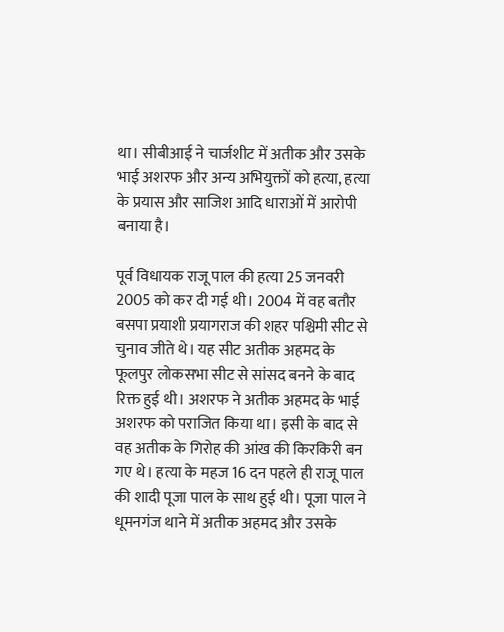था। सीबीआई ने चार्जशीट में अतीक और उसके भाई अशरफ और अन्य अभियुक्तों को हत्या, हत्या के प्रयास और साजिश आदि धाराओं में आरोपी बनाया है।

पूर्व विधायक राजू पाल की हत्या 25 जनवरी 2005 को कर दी गई थी। 2004 में वह बतौर बसपा प्रयाशी प्रयागराज की शहर पश्चिमी सीट से चुनाव जीते थे। यह सीट अतीक अहमद के फूलपुर लोकसभा सीट से सांसद बनने के बाद रिक्त हुई थी। अशरफ ने अतीक अहमद के भाई अशरफ को पराजित किया था। इसी के बाद से वह अतीक के गिरोह की आंख की किरकिरी बन गए थे। हत्या के महज 16 दन पहले ही राजू पाल की शादी पूजा पाल के साथ हुई थी। पूजा पाल ने धूमनगंज थाने में अतीक अहमद और उसके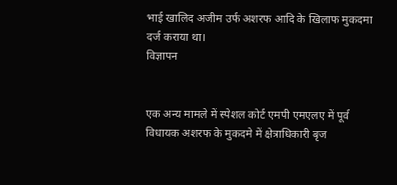भाई खालिद अजीम उर्फ अशरफ आदि के खिलाफ मुकदमा दर्ज कराया था।
विज्ञापन


एक अन्य मामले में स्पेशल कोर्ट एमपी एमएलए में पूर्व विधायक अशरफ के मुकदमे में क्षेत्राधिकारी बृज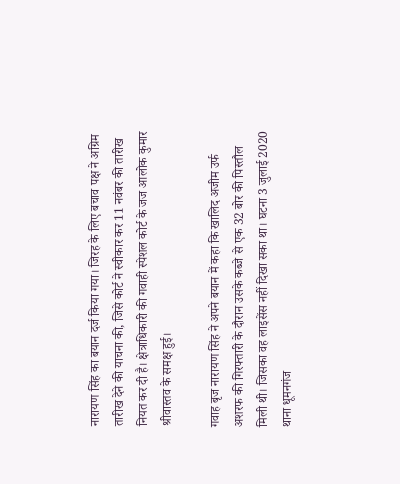नारायण सिंह का बयान दर्ज किया गया। जिरह के लिए बचाव पक्ष ने अग्रिम तारीख देने की याचना की, जिसे कोर्ट ने स्वीकार कर 11 नवंबर की तारीख नियत कर दी है। क्षेत्राधिकारी की गवाही स्पेशल कोर्ट के जज आलोक कुमार श्रीवास्तव के समक्ष हुई।

गवाह बृज नारायण सिंह ने अपने बयान में कहा कि खालिद अजीम उर्फ अशरफ की गिरफ्तारी के दौरान उसके कब्जे से एक 32 बोर की पिस्तौल मिली थी। जिसका वह लाइसेंस नहीं दिखा सका था। घटना 3 जुलाई 2020 थाना धूमनगंज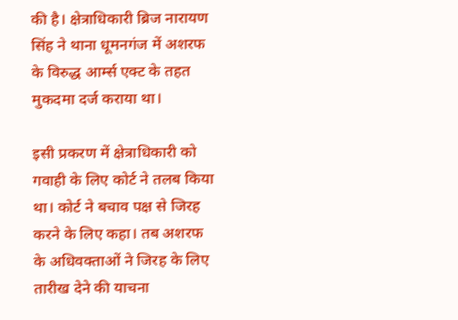की है। क्षेत्राधिकारी ब्रिज नारायण सिंह ने थाना धूमनगंज में अशरफ के विरुद्ध आर्म्स एक्ट के तहत मुकदमा दर्ज कराया था।

इसी प्रकरण में क्षेत्राधिकारी को गवाही के लिए कोर्ट ने तलब किया था। कोर्ट ने बचाव पक्ष से जिरह करने के लिए कहा। तब अशरफ के अधिवक्ताओं ने जिरह के लिए तारीख देने की याचना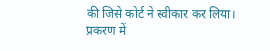की जिसे कोर्ट ने स्वीकार कर लिया। प्रकरण में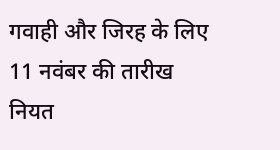गवाही और जिरह के लिए 11 नवंबर की तारीख नियत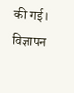की गई।
विज्ञापन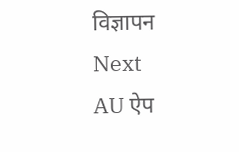विज्ञापन
Next
AU ऐप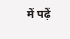में पढ़ें